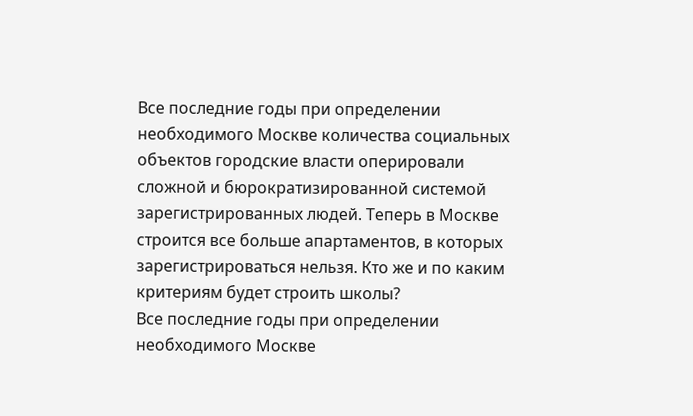Все последние годы при определении необходимого Москве количества социальных объектов городские власти оперировали сложной и бюрократизированной системой зарегистрированных людей. Теперь в Москве строится все больше апартаментов, в которых зарегистрироваться нельзя. Кто же и по каким критериям будет строить школы?
Все последние годы при определении необходимого Москве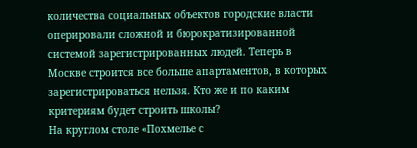количества социальных объектов городские власти оперировали сложной и бюрократизированной системой зарегистрированных людей. Теперь в Москве строится все больше апартаментов, в которых зарегистрироваться нельзя. Кто же и по каким критериям будет строить школы?
На круглом столе «Похмелье с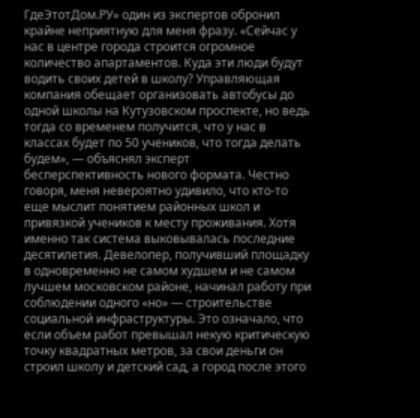ГдеЭтотДом.РУ» один из экспертов обронил крайне неприятную для меня фразу. «Сейчас у нас в центре города строится огромное количество апартаментов. Куда эти люди будут водить своих детей в школу? Управляющая компания обещает организовать автобусы до одной школы на Кутузовском проспекте, но ведь тогда со временем получится, что у нас в классах будет по 50 учеников, что тогда делать будем», — объяснял эксперт бесперспективность нового формата. Честно говоря, меня невероятно удивило, что кто-то еще мыслит понятием районных школ и привязкой учеников к месту проживания. Хотя именно так система выковывалась последние десятилетия. Девелопер, получивший площадку в одновременно не самом худшем и не самом лучшем московском районе, начинал работу при соблюдении одного «но» — строительстве социальной инфраструктуры. Это означало, что если объем работ превышал некую критическую точку квадратных метров, за свои деньги он строил школу и детский сад, а город после этого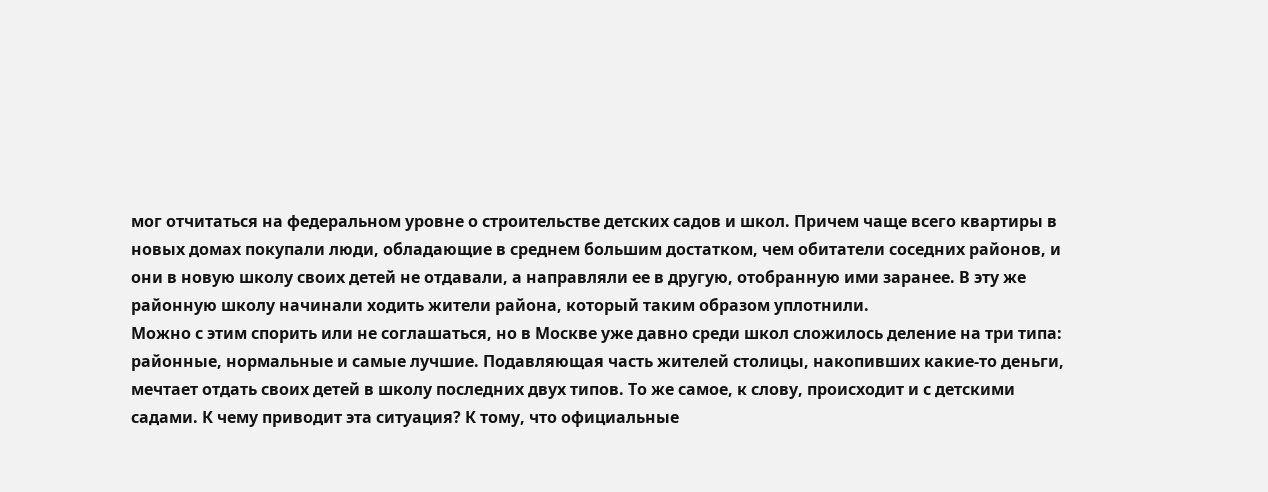мог отчитаться на федеральном уровне о строительстве детских садов и школ. Причем чаще всего квартиры в новых домах покупали люди, обладающие в среднем большим достатком, чем обитатели соседних районов, и они в новую школу своих детей не отдавали, а направляли ее в другую, отобранную ими заранее. В эту же районную школу начинали ходить жители района, который таким образом уплотнили.
Можно с этим спорить или не соглашаться, но в Москве уже давно среди школ сложилось деление на три типа: районные, нормальные и самые лучшие. Подавляющая часть жителей столицы, накопивших какие-то деньги, мечтает отдать своих детей в школу последних двух типов. То же самое, к слову, происходит и с детскими садами. К чему приводит эта ситуация? К тому, что официальные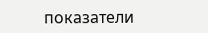показатели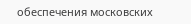обеспечения московских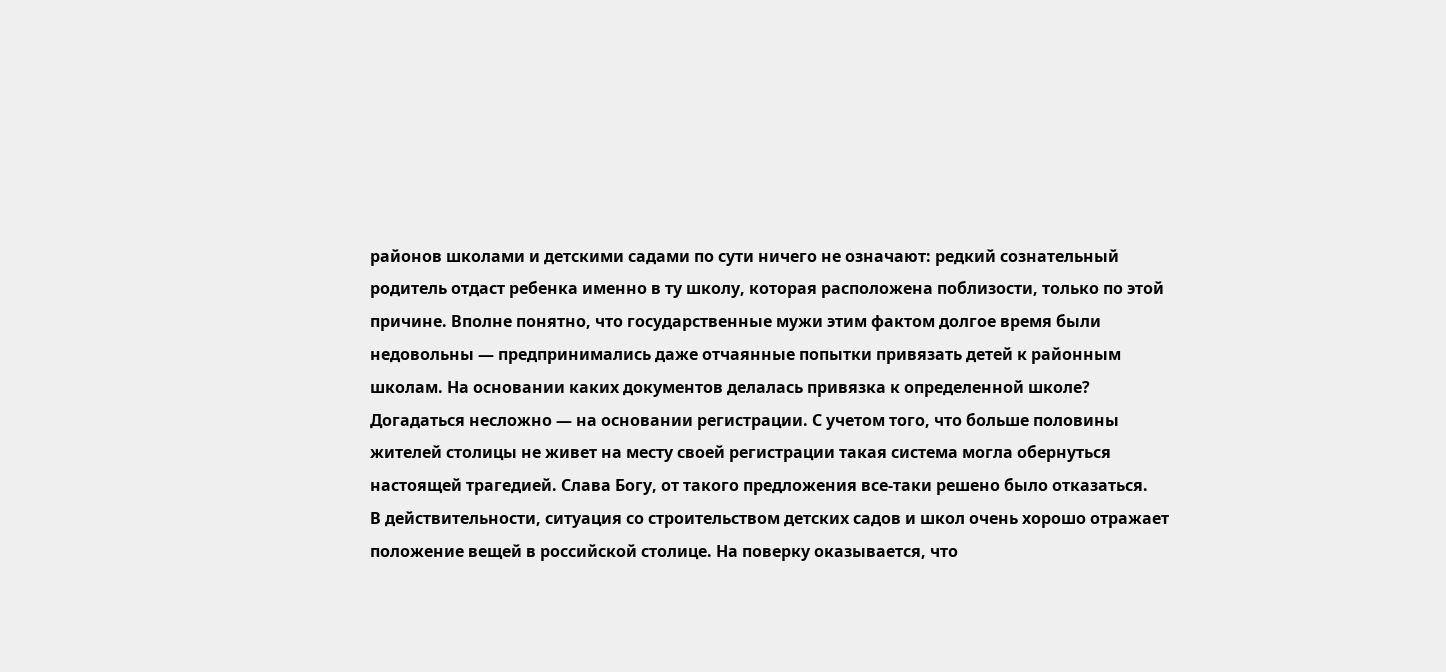районов школами и детскими садами по сути ничего не означают: редкий сознательный родитель отдаст ребенка именно в ту школу, которая расположена поблизости, только по этой причине. Вполне понятно, что государственные мужи этим фактом долгое время были недовольны — предпринимались даже отчаянные попытки привязать детей к районным школам. На основании каких документов делалась привязка к определенной школе? Догадаться несложно — на основании регистрации. С учетом того, что больше половины жителей столицы не живет на месту своей регистрации такая система могла обернуться настоящей трагедией. Слава Богу, от такого предложения все-таки решено было отказаться.
В действительности, ситуация со строительством детских садов и школ очень хорошо отражает положение вещей в российской столице. На поверку оказывается, что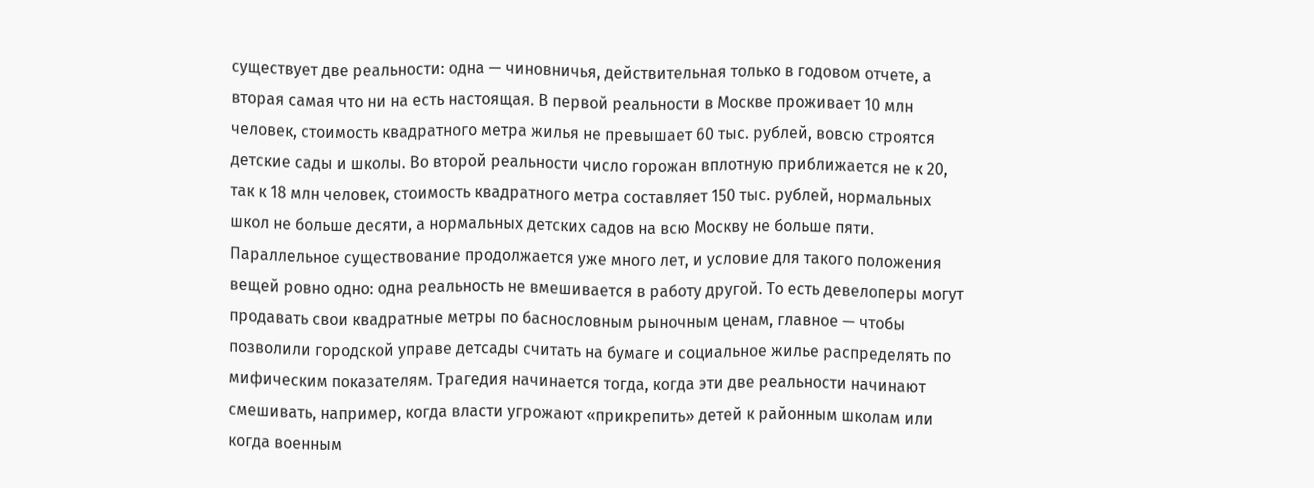существует две реальности: одна — чиновничья, действительная только в годовом отчете, а вторая самая что ни на есть настоящая. В первой реальности в Москве проживает 10 млн человек, стоимость квадратного метра жилья не превышает 60 тыс. рублей, вовсю строятся детские сады и школы. Во второй реальности число горожан вплотную приближается не к 20, так к 18 млн человек, стоимость квадратного метра составляет 150 тыс. рублей, нормальных школ не больше десяти, а нормальных детских садов на всю Москву не больше пяти. Параллельное существование продолжается уже много лет, и условие для такого положения вещей ровно одно: одна реальность не вмешивается в работу другой. То есть девелоперы могут продавать свои квадратные метры по баснословным рыночным ценам, главное — чтобы позволили городской управе детсады считать на бумаге и социальное жилье распределять по мифическим показателям. Трагедия начинается тогда, когда эти две реальности начинают смешивать, например, когда власти угрожают «прикрепить» детей к районным школам или когда военным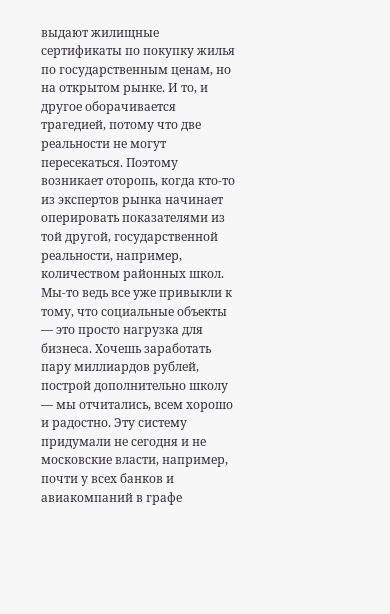выдают жилищные сертификаты по покупку жилья по государственным ценам, но на открытом рынке. И то, и другое оборачивается трагедией, потому что две реальности не могут пересекаться. Поэтому возникает оторопь, когда кто-то из экспертов рынка начинает оперировать показателями из той другой, государственной реальности, например, количеством районных школ. Мы-то ведь все уже привыкли к тому, что социальные объекты — это просто нагрузка для бизнеса. Хочешь заработать пару миллиардов рублей, построй дополнительно школу — мы отчитались, всем хорошо и радостно. Эту систему придумали не сегодня и не московские власти, например, почти у всех банков и авиакомпаний в графе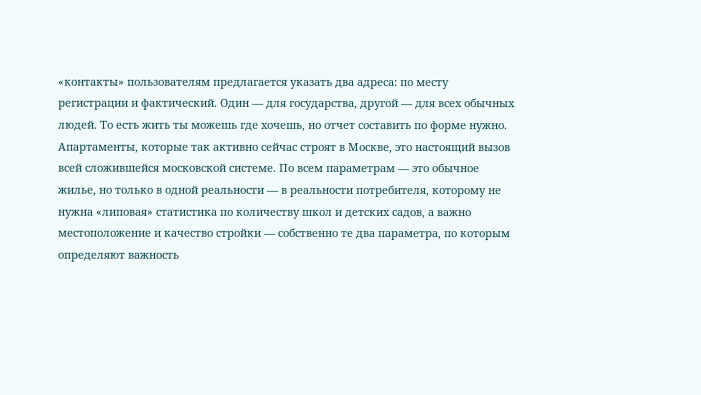«контакты» пользователям предлагается указать два адреса: по месту регистрации и фактический. Один — для государства, другой — для всех обычных людей. То есть жить ты можешь где хочешь, но отчет составить по форме нужно.
Апартаменты, которые так активно сейчас строят в Москве, это настоящий вызов всей сложившейся московской системе. По всем параметрам — это обычное жилье, но только в одной реальности — в реальности потребителя, которому не нужна «липовая» статистика по количеству школ и детских садов, а важно местоположение и качество стройки — собственно те два параметра, по которым определяют важность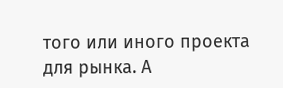того или иного проекта для рынка. А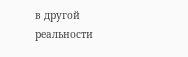в другой реальности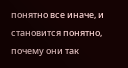понятно все иначе, и становится понятно, почему они так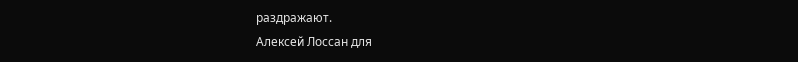раздражают.
Алексей Лоссан для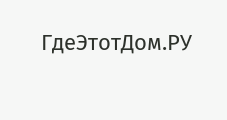ГдеЭтотДом.РУ